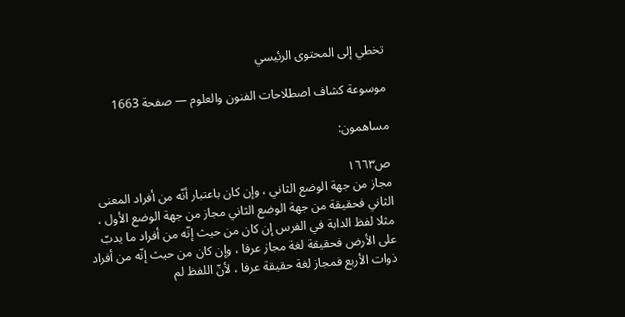تخطي إلى المحتوى الرئيسي

موسوعة كشاف اصطلاحات الفنون والعلوم — صفحة 1663

مساهمون:

ص١٦٦٣
مجاز من جهة الوضع الثاني ، وإن كان باعتبار أنّه من أفراد المعنى الثاني فحقيقة من جهة الوضع الثاني مجاز من جهة الوضع الأول ، مثلا لفظ الدابة في الفرس إن كان من حيث إنّه من أفراد ما يدبّ على الأرض فحقيقة لغة مجاز عرفا ، وإن كان من حيث إنّه من أفراد ذوات الأربع فمجاز لغة حقيقة عرفا ، لأنّ اللفظ لم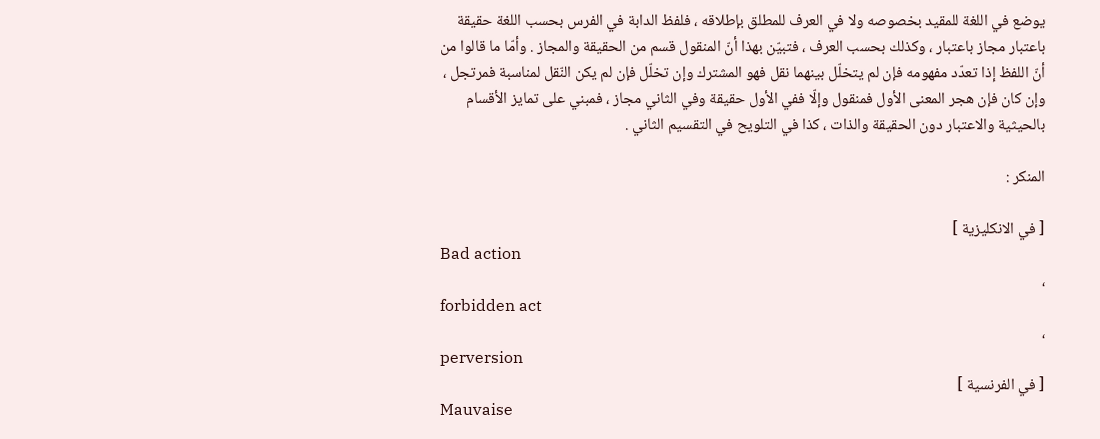يوضع في اللغة للمقيد بخصوصه ولا في العرف للمطلق بإطلاقه ، فلفظ الدابة في الفرس بحسب اللغة حقيقة باعتبار مجاز باعتبار ، وكذلك بحسب العرف ، فتبيّن بهذا أنّ المنقول قسم من الحقيقة والمجاز . وأمّا ما قالوا من أنّ اللفظ إذا تعدّد مفهومه فإن لم يتخلّل بينهما نقل فهو المشترك وإن تخلّل فإن لم يكن النّقل لمناسبة فمرتجل ، وإن كان فإن هجر المعنى الأول فمنقول وإلّا ففي الأول حقيقة وفي الثاني مجاز ، فمبني على تمايز الأقسام بالحيثية والاعتبار دون الحقيقة والذات ، كذا في التلويح في التقسيم الثاني .

المنكر :

[ في الانكليزية ]
Bad action
،
forbidden act
،
perversion
[ في الفرنسية ]
Mauvaise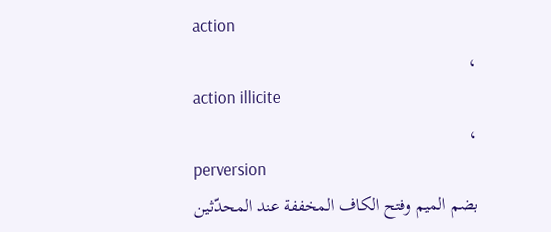action
،
action illicite
،
perversion
بضم الميم وفتح الكاف المخففة عند المحدّثين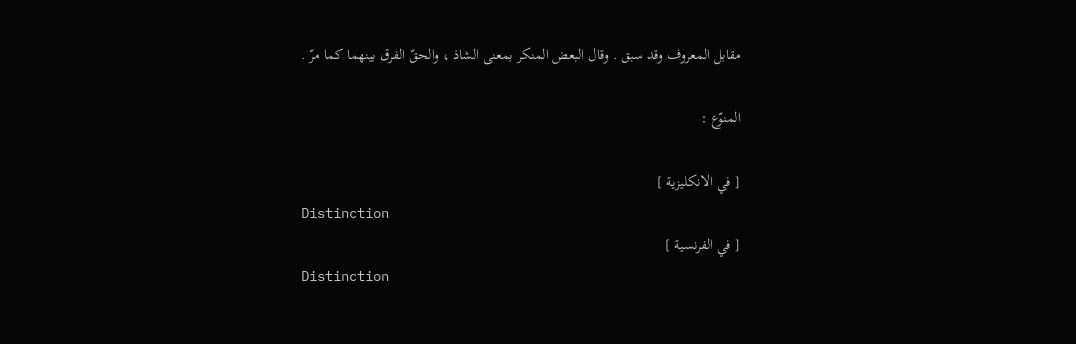مقابل المعروف وقد سبق . وقال البعض المنكر بمعنى الشاذ ، والحقّ الفرق بينهما كما مرّ .

المنوّع :

[ في الانكليزية ]
Distinction
[ في الفرنسية ]
Distinction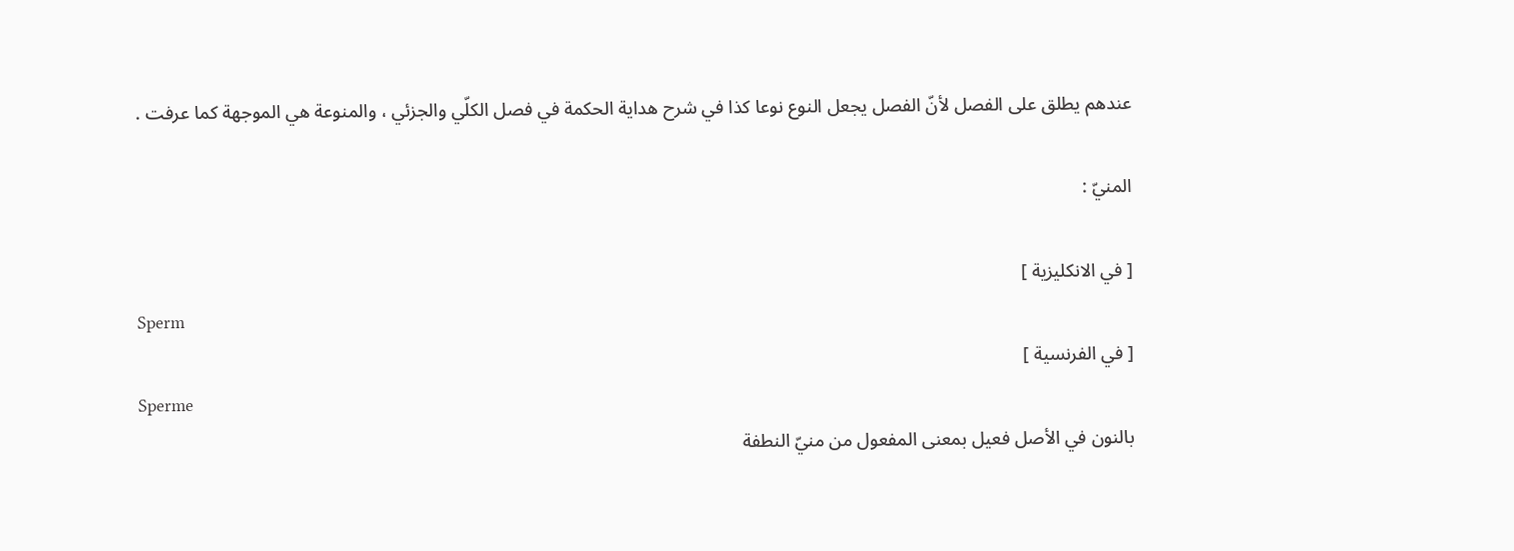عندهم يطلق على الفصل لأنّ الفصل يجعل النوع نوعا كذا في شرح هداية الحكمة في فصل الكلّي والجزئي ، والمنوعة هي الموجهة كما عرفت .

المنيّ :

[ في الانكليزية ]
Sperm
[ في الفرنسية ]
Sperme
بالنون في الأصل فعيل بمعنى المفعول من منيّ النطفة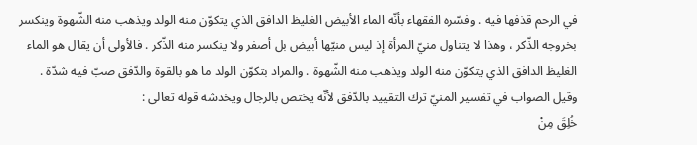في الرحم قذفها فيه . وفسّره الفقهاء بأنّه الماء الأبيض الغليظ الدافق الذي يتكوّن منه الولد ويذهب منه الشّهوة وينكسر بخروجه الذّكر ، وهذا لا يتناول منيّ المرأة إذ ليس منيّها أبيض بل أصفر ولا ينكسر منه الذّكر . فالأولى أن يقال هو الماء الغليظ الدافق الذي يتكوّن منه الولد ويذهب منه الشّهوة . والمراد بتكوّن الولد ما هو بالقوة والدّفق صبّ فيه شدّة . وقيل الصواب في تفسير المنيّ ترك التقييد بالدّفق لأنّه يختص بالرجال ويخدشه قوله تعالى :
خُلِقَ مِنْ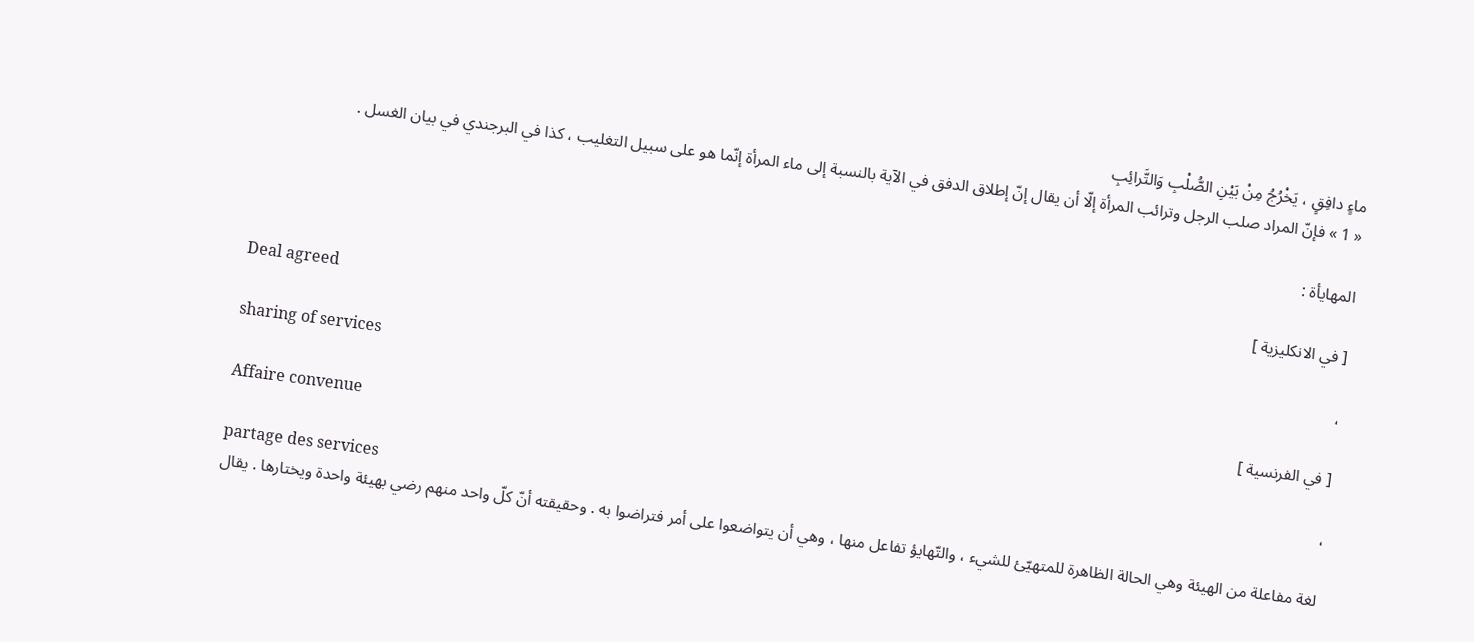ماءٍ دافِقٍ ، يَخْرُجُ مِنْ بَيْنِ الصُّلْبِ وَالتَّرائِبِ
« 1 » فإنّ المراد صلب الرجل وترائب المرأة إلّا أن يقال إنّ إطلاق الدفق في الآية بالنسبة إلى ماء المرأة إنّما هو على سبيل التغليب ، كذا في البرجندي في بيان الغسل .

المهايأة :

[ في الانكليزية ]
Deal agreed
،
sharing of services
[ في الفرنسية ]
Affaire convenue
،
partage des services
لغة مفاعلة من الهيئة وهي الحالة الظاهرة للمتهيّئ للشيء ، والتّهايؤ تفاعل منها ، وهي أن يتواضعوا على أمر فتراضوا به . وحقيقته أنّ كلّ واحد منهم رضي بهيئة واحدة ويختارها . يقال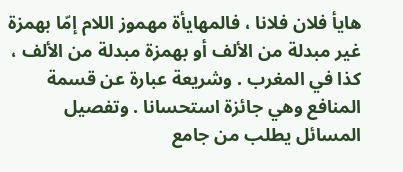هايأ فلان فلانا ، فالمهايأة مهموز اللام إمّا بهمزة غير مبدلة من الألف أو بهمزة مبدلة من الألف ، كذا في المغرب . وشريعة عبارة عن قسمة المنافع وهي جائزة استحسانا . وتفصيل المسائل يطلب من جامع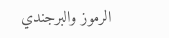الرموز والبرجندي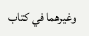وغيرهما في كتاب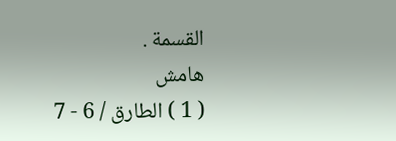القسمة .
هامش
( 1 ) الطارق / 6 - 7